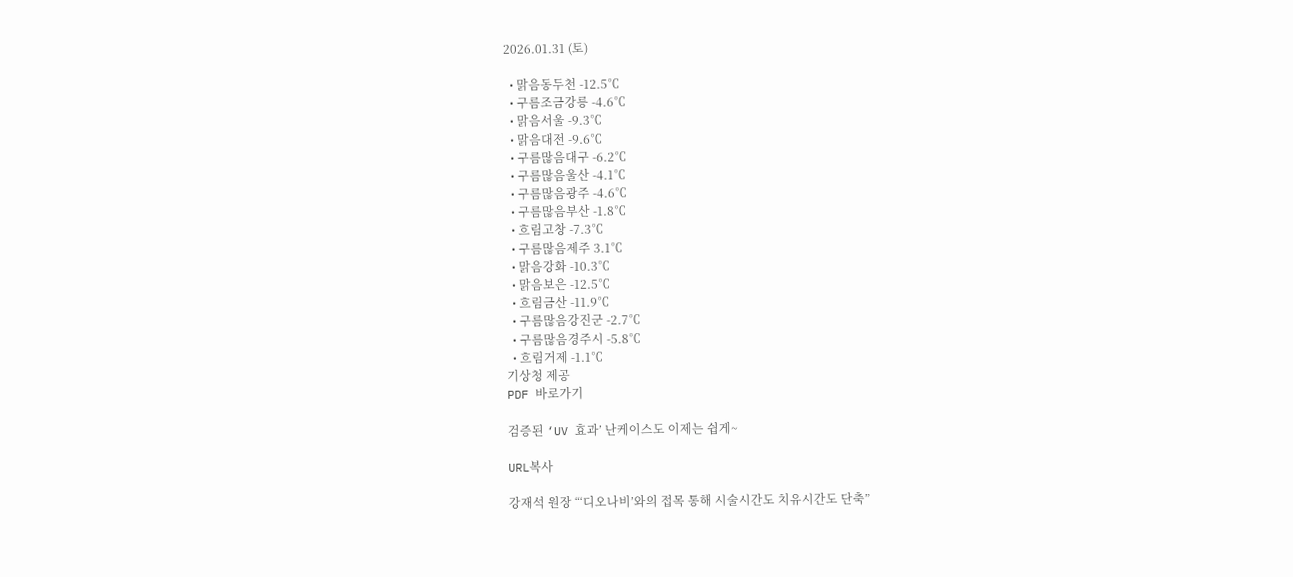2026.01.31 (토)

  • 맑음동두천 -12.5℃
  • 구름조금강릉 -4.6℃
  • 맑음서울 -9.3℃
  • 맑음대전 -9.6℃
  • 구름많음대구 -6.2℃
  • 구름많음울산 -4.1℃
  • 구름많음광주 -4.6℃
  • 구름많음부산 -1.8℃
  • 흐림고창 -7.3℃
  • 구름많음제주 3.1℃
  • 맑음강화 -10.3℃
  • 맑음보은 -12.5℃
  • 흐림금산 -11.9℃
  • 구름많음강진군 -2.7℃
  • 구름많음경주시 -5.8℃
  • 흐림거제 -1.1℃
기상청 제공
PDF 바로가기

검증된 ‘UV 효과’ 난케이스도 이제는 쉽게~

URL복사

강재석 원장 “‘디오나비’와의 접목 통해 시술시간도 치유시간도 단축”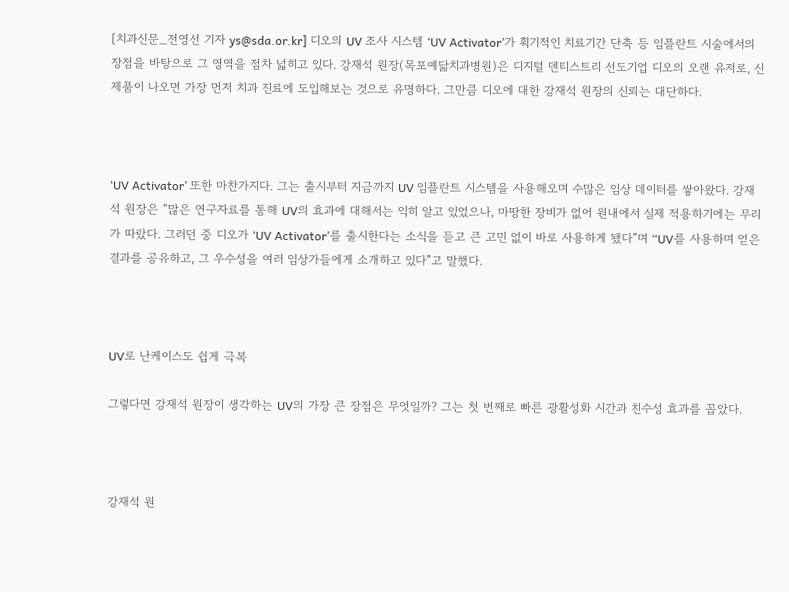[치과신문_전영선 기자 ys@sda.or.kr] 디오의 UV 조사 시스템 ‘UV Activator’가 획기적인 치료기간 단축 등 임플란트 시술에서의 장점을 바탕으로 그 영역을 점차 넓히고 있다. 강재석 원장(목포예닮치과병원)은 디지털 덴티스트리 선도기업 디오의 오랜 유저로, 신제품이 나오면 가장 먼저 치과 진료에 도입해보는 것으로 유명하다. 그만큼 디오에 대한 강재석 원장의 신뢰는 대단하다.



‘UV Activator’ 또한 마찬가지다. 그는 출시부터 지금까지 UV 임플란트 시스템을 사용해오며 수많은 임상 데이터를 쌓아왔다. 강재석 원장은 “많은 연구자료를 통해 UV의 효과에 대해서는 익히 알고 있었으나, 마땅한 장비가 없어 원내에서 실제 적용하기에는 무리가 따랐다. 그러던 중 디오가 ‘UV Activator’를 출시한다는 소식을 듣고 큰 고민 없이 바로 사용하게 됐다”며 “UV를 사용하며 얻은 결과를 공유하고, 그 우수성을 여러 임상가들에게 소개하고 있다”고 말했다.



UV로 난케이스도 쉽게 극복

그렇다면 강재석 원장이 생각하는 UV의 가장 큰 장점은 무엇일까? 그는 첫 번째로 빠른 광활성화 시간과 친수성 효과를 꼽았다.



강재석 원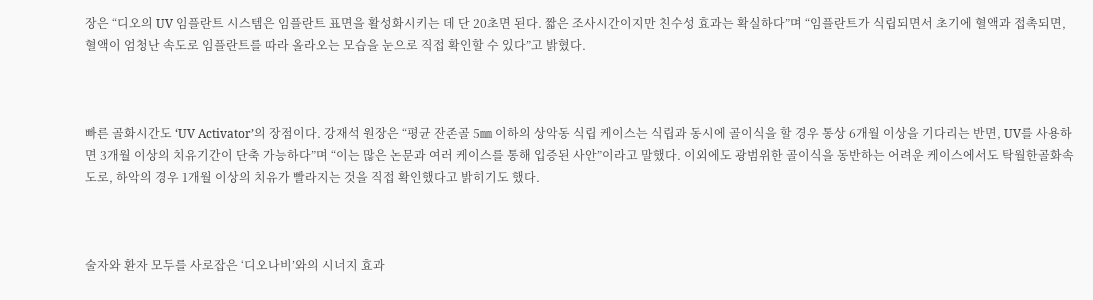장은 “디오의 UV 임플란트 시스템은 임플란트 표면을 활성화시키는 데 단 20초면 된다. 짧은 조사시간이지만 친수성 효과는 확실하다”며 “임플란트가 식립되면서 초기에 혈액과 접촉되면, 혈액이 엄청난 속도로 임플란트를 따라 올라오는 모습을 눈으로 직접 확인할 수 있다”고 밝혔다.



빠른 골화시간도 ‘UV Activator’의 장점이다. 강재석 원장은 “평균 잔존골 5㎜ 이하의 상악동 식립 케이스는 식립과 동시에 골이식을 할 경우 통상 6개월 이상을 기다리는 반면, UV를 사용하면 3개월 이상의 치유기간이 단축 가능하다”며 “이는 많은 논문과 여러 케이스를 통해 입증된 사안”이라고 말했다. 이외에도 광범위한 골이식을 동반하는 어려운 케이스에서도 탁월한골화속도로, 하악의 경우 1개월 이상의 치유가 빨라지는 것을 직접 확인했다고 밝히기도 했다.



술자와 환자 모두를 사로잡은 ‘디오나비’와의 시너지 효과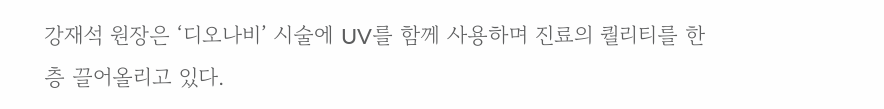강재석 원장은 ‘디오나비’ 시술에 UV를 함께 사용하며 진료의 퀄리티를 한층 끌어올리고 있다.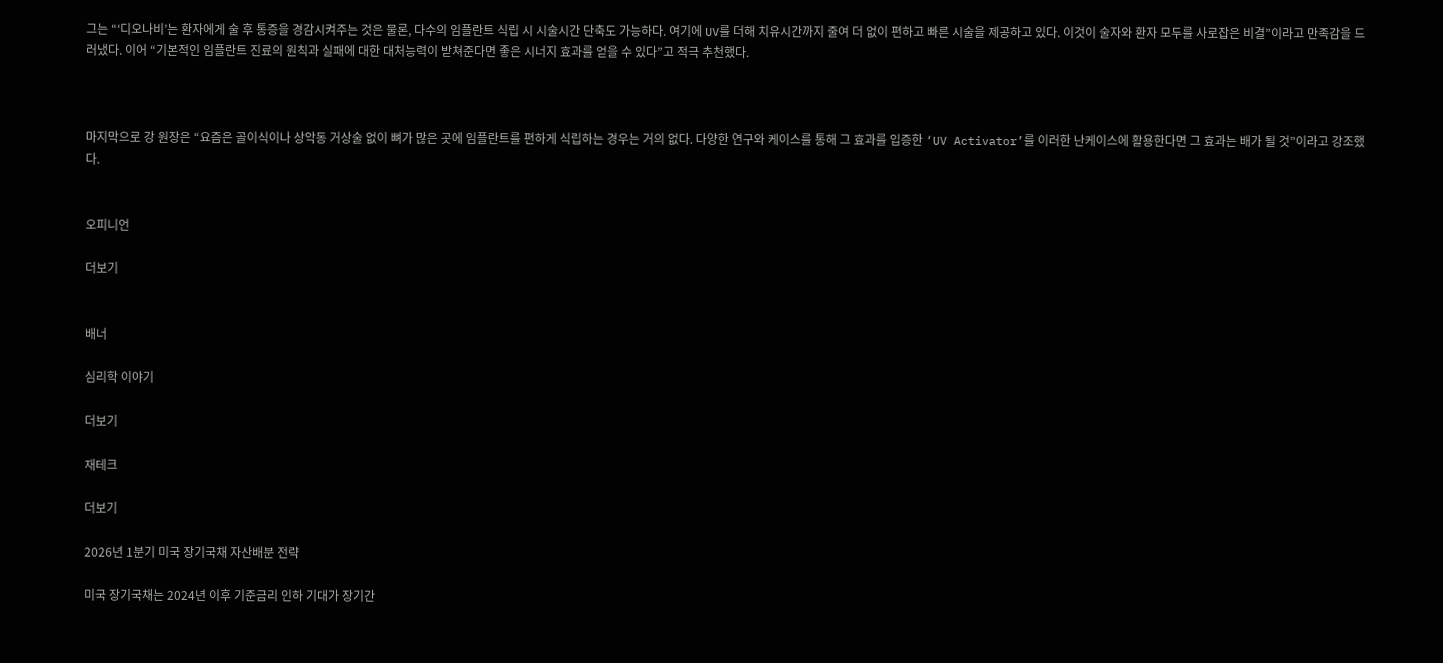그는 “‘디오나비’는 환자에게 술 후 통증을 경감시켜주는 것은 물론, 다수의 임플란트 식립 시 시술시간 단축도 가능하다. 여기에 UV를 더해 치유시간까지 줄여 더 없이 편하고 빠른 시술을 제공하고 있다. 이것이 술자와 환자 모두를 사로잡은 비결”이라고 만족감을 드러냈다. 이어 “기본적인 임플란트 진료의 원칙과 실패에 대한 대처능력이 받쳐준다면 좋은 시너지 효과를 얻을 수 있다”고 적극 추천했다.



마지막으로 강 원장은 “요즘은 골이식이나 상악동 거상술 없이 뼈가 많은 곳에 임플란트를 편하게 식립하는 경우는 거의 없다. 다양한 연구와 케이스를 통해 그 효과를 입증한 ‘UV Activator’를 이러한 난케이스에 활용한다면 그 효과는 배가 될 것”이라고 강조했다.


오피니언

더보기


배너

심리학 이야기

더보기

재테크

더보기

2026년 1분기 미국 장기국채 자산배분 전략

미국 장기국채는 2024년 이후 기준금리 인하 기대가 장기간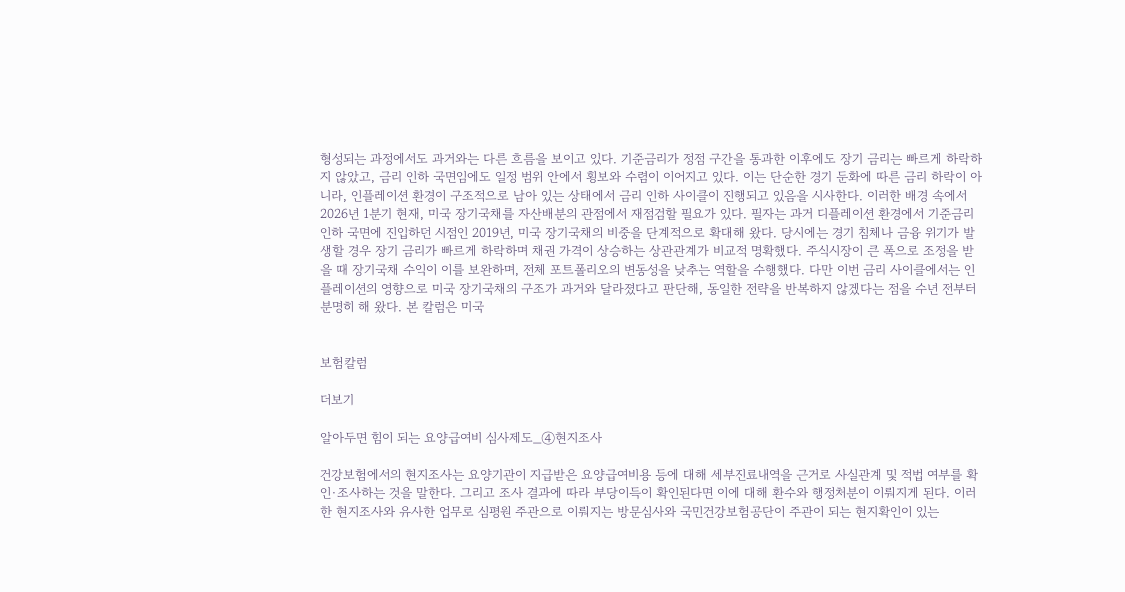형성되는 과정에서도 과거와는 다른 흐름을 보이고 있다. 기준금리가 정점 구간을 통과한 이후에도 장기 금리는 빠르게 하락하지 않았고, 금리 인하 국면임에도 일정 범위 안에서 횡보와 수렴이 이어지고 있다. 이는 단순한 경기 둔화에 따른 금리 하락이 아니라, 인플레이션 환경이 구조적으로 남아 있는 상태에서 금리 인하 사이클이 진행되고 있음을 시사한다. 이러한 배경 속에서 2026년 1분기 현재, 미국 장기국채를 자산배분의 관점에서 재점검할 필요가 있다. 필자는 과거 디플레이션 환경에서 기준금리 인하 국면에 진입하던 시점인 2019년, 미국 장기국채의 비중을 단계적으로 확대해 왔다. 당시에는 경기 침체나 금융 위기가 발생할 경우 장기 금리가 빠르게 하락하며 채권 가격이 상승하는 상관관계가 비교적 명확했다. 주식시장이 큰 폭으로 조정을 받을 때 장기국채 수익이 이를 보완하며, 전체 포트폴리오의 변동성을 낮추는 역할을 수행했다. 다만 이번 금리 사이클에서는 인플레이션의 영향으로 미국 장기국채의 구조가 과거와 달라졌다고 판단해, 동일한 전략을 반복하지 않겠다는 점을 수년 전부터 분명히 해 왔다. 본 칼럼은 미국


보험칼럼

더보기

알아두면 힘이 되는 요양급여비 심사제도_④현지조사

건강보험에서의 현지조사는 요양기관이 지급받은 요양급여비용 등에 대해 세부진료내역을 근거로 사실관계 및 적법 여부를 확인·조사하는 것을 말한다. 그리고 조사 결과에 따라 부당이득이 확인된다면 이에 대해 환수와 행정처분이 이뤄지게 된다. 이러한 현지조사와 유사한 업무로 심평원 주관으로 이뤄지는 방문심사와 국민건강보험공단이 주관이 되는 현지확인이 있는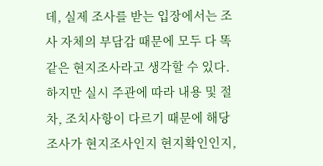데, 실제 조사를 받는 입장에서는 조사 자체의 부담감 때문에 모두 다 똑같은 현지조사라고 생각할 수 있다. 하지만 실시 주관에 따라 내용 및 절차, 조치사항이 다르기 때문에 해당 조사가 현지조사인지 현지확인인지,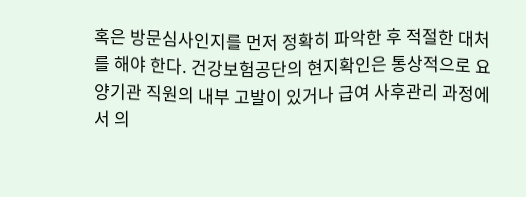혹은 방문심사인지를 먼저 정확히 파악한 후 적절한 대처를 해야 한다. 건강보험공단의 현지확인은 통상적으로 요양기관 직원의 내부 고발이 있거나 급여 사후관리 과정에서 의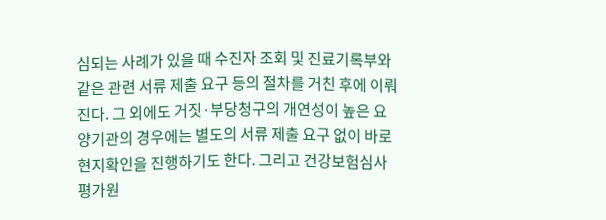심되는 사례가 있을 때 수진자 조회 및 진료기록부와 같은 관련 서류 제출 요구 등의 절차를 거친 후에 이뤄진다. 그 외에도 거짓·부당청구의 개연성이 높은 요양기관의 경우에는 별도의 서류 제출 요구 없이 바로 현지확인을 진행하기도 한다. 그리고 건강보험심사평가원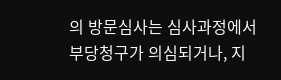의 방문심사는 심사과정에서 부당청구가 의심되거나, 지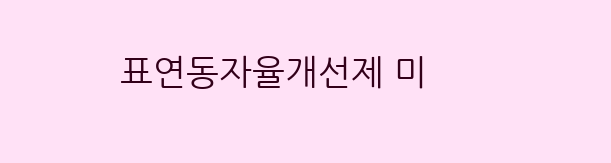표연동자율개선제 미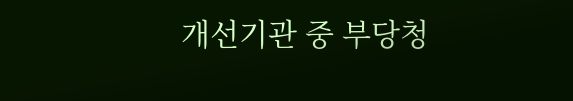개선기관 중 부당청